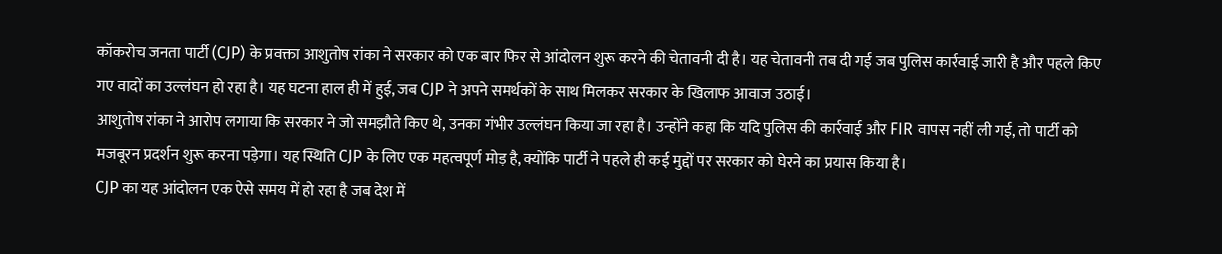कॉकरोच जनता पार्टी (CJP) के प्रवक्ता आशुतोष रांका ने सरकार को एक बार फिर से आंदोलन शुरू करने की चेतावनी दी है। यह चेतावनी तब दी गई जब पुलिस कार्रवाई जारी है और पहले किए गए वादों का उल्लंघन हो रहा है। यह घटना हाल ही में हुई, जब CJP ने अपने समर्थकों के साथ मिलकर सरकार के खिलाफ आवाज उठाई।
आशुतोष रांका ने आरोप लगाया कि सरकार ने जो समझौते किए थे, उनका गंभीर उल्लंघन किया जा रहा है। उन्होंने कहा कि यदि पुलिस की कार्रवाई और FIR वापस नहीं ली गई, तो पार्टी को मजबूरन प्रदर्शन शुरू करना पड़ेगा। यह स्थिति CJP के लिए एक महत्वपूर्ण मोड़ है, क्योंकि पार्टी ने पहले ही कई मुद्दों पर सरकार को घेरने का प्रयास किया है।
CJP का यह आंदोलन एक ऐसे समय में हो रहा है जब देश में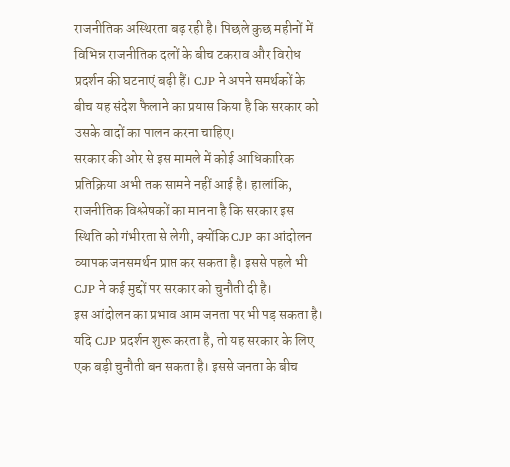राजनीतिक अस्थिरता बढ़ रही है। पिछले कुछ महीनों में विभिन्न राजनीतिक दलों के बीच टकराव और विरोध प्रदर्शन की घटनाएं बढ़ी हैं। CJP ने अपने समर्थकों के बीच यह संदेश फैलाने का प्रयास किया है कि सरकार को उसके वादों का पालन करना चाहिए।
सरकार की ओर से इस मामले में कोई आधिकारिक प्रतिक्रिया अभी तक सामने नहीं आई है। हालांकि, राजनीतिक विश्लेषकों का मानना है कि सरकार इस स्थिति को गंभीरता से लेगी, क्योंकि CJP का आंदोलन व्यापक जनसमर्थन प्राप्त कर सकता है। इससे पहले भी CJP ने कई मुद्दों पर सरकार को चुनौती दी है।
इस आंदोलन का प्रभाव आम जनता पर भी पड़ सकता है। यदि CJP प्रदर्शन शुरू करता है, तो यह सरकार के लिए एक बड़ी चुनौती बन सकता है। इससे जनता के बीच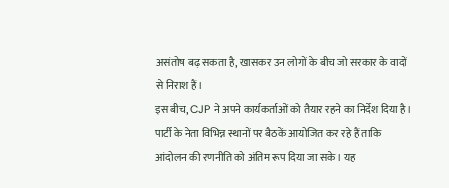असंतोष बढ़ सकता है, खासकर उन लोगों के बीच जो सरकार के वादों से निराश हैं।
इस बीच, CJP ने अपने कार्यकर्ताओं को तैयार रहने का निर्देश दिया है। पार्टी के नेता विभिन्न स्थानों पर बैठकें आयोजित कर रहे हैं ताकि आंदोलन की रणनीति को अंतिम रूप दिया जा सके। यह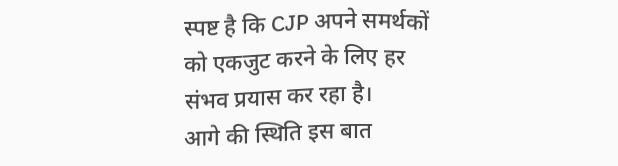स्पष्ट है कि CJP अपने समर्थकों को एकजुट करने के लिए हर संभव प्रयास कर रहा है।
आगे की स्थिति इस बात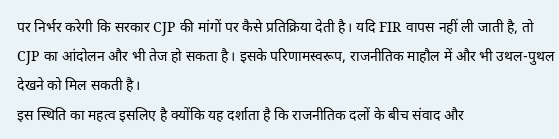पर निर्भर करेगी कि सरकार CJP की मांगों पर कैसे प्रतिक्रिया देती है। यदि FIR वापस नहीं ली जाती है, तो CJP का आंदोलन और भी तेज हो सकता है। इसके परिणामस्वरूप, राजनीतिक माहौल में और भी उथल-पुथल देखने को मिल सकती है।
इस स्थिति का महत्व इसलिए है क्योंकि यह दर्शाता है कि राजनीतिक दलों के बीच संवाद और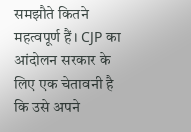समझौते कितने महत्वपूर्ण हैं। CJP का आंदोलन सरकार के लिए एक चेतावनी है कि उसे अपने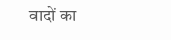वादों का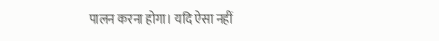पालन करना होगा। यदि ऐसा नहीं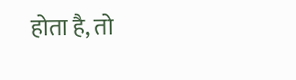होता है, तो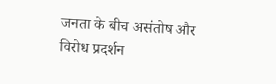जनता के बीच असंतोष और विरोध प्रदर्शन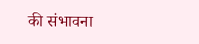की संभावना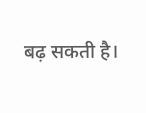बढ़ सकती है।